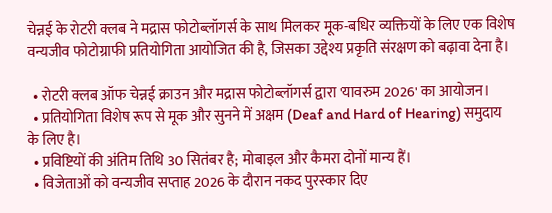चेन्नई के रोटरी क्लब ने मद्रास फोटोब्लॉगर्स के साथ मिलकर मूक-बधिर व्यक्तियों के लिए एक विशेष वन्यजीव फोटोग्राफी प्रतियोगिता आयोजित की है, जिसका उद्देश्य प्रकृति संरक्षण को बढ़ावा देना है।

  • रोटरी क्लब ऑफ चेन्नई क्राउन और मद्रास फोटोब्लॉगर्स द्वारा 'यावरुम 2026' का आयोजन।
  • प्रतियोगिता विशेष रूप से मूक और सुनने में अक्षम (Deaf and Hard of Hearing) समुदाय के लिए है।
  • प्रविष्टियों की अंतिम तिथि 30 सितंबर है; मोबाइल और कैमरा दोनों मान्य हैं।
  • विजेताओं को वन्यजीव सप्ताह 2026 के दौरान नकद पुरस्कार दिए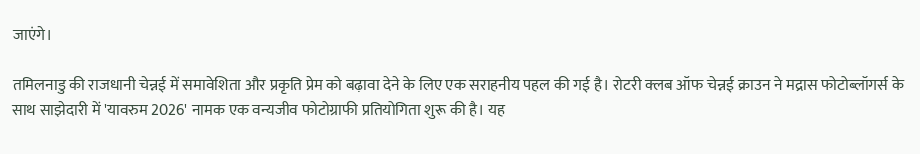जाएंगे।

तमिलनाडु की राजधानी चेन्नई में समावेशिता और प्रकृति प्रेम को बढ़ावा देने के लिए एक सराहनीय पहल की गई है। रोटरी क्लब ऑफ चेन्नई क्राउन ने मद्रास फोटोब्लॉगर्स के साथ साझेदारी में 'यावरुम 2026' नामक एक वन्यजीव फोटोग्राफी प्रतियोगिता शुरू की है। यह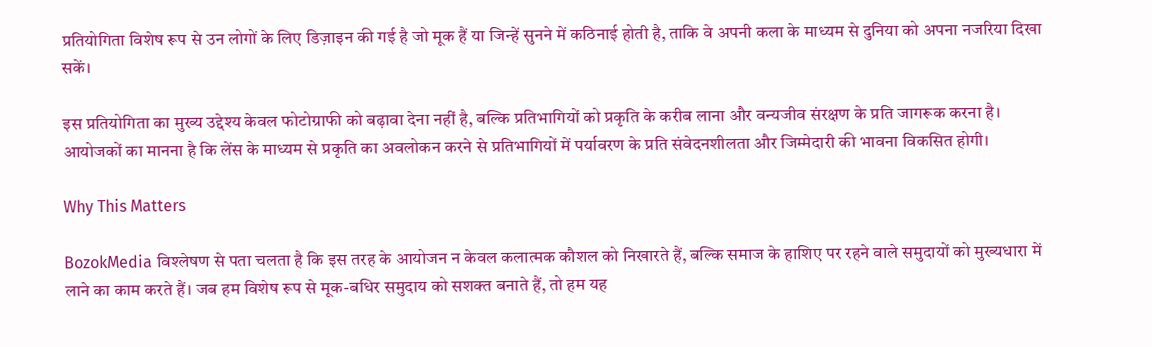प्रतियोगिता विशेष रूप से उन लोगों के लिए डिज़ाइन की गई है जो मूक हैं या जिन्हें सुनने में कठिनाई होती है, ताकि वे अपनी कला के माध्यम से दुनिया को अपना नजरिया दिखा सकें।

इस प्रतियोगिता का मुख्य उद्देश्य केवल फोटोग्राफी को बढ़ावा देना नहीं है, बल्कि प्रतिभागियों को प्रकृति के करीब लाना और वन्यजीव संरक्षण के प्रति जागरूक करना है। आयोजकों का मानना है कि लेंस के माध्यम से प्रकृति का अवलोकन करने से प्रतिभागियों में पर्यावरण के प्रति संवेदनशीलता और जिम्मेदारी की भावना विकसित होगी।

Why This Matters

BozokMedia विश्लेषण से पता चलता है कि इस तरह के आयोजन न केवल कलात्मक कौशल को निखारते हैं, बल्कि समाज के हाशिए पर रहने वाले समुदायों को मुख्यधारा में लाने का काम करते हैं। जब हम विशेष रूप से मूक-बधिर समुदाय को सशक्त बनाते हैं, तो हम यह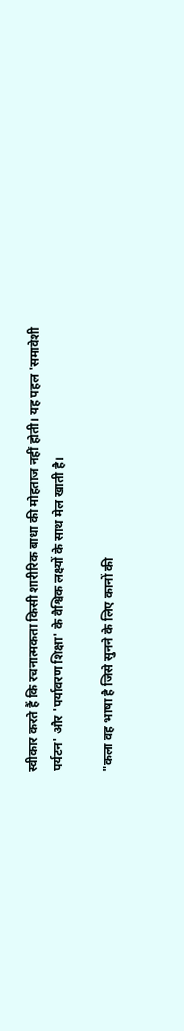स्वीकार करते हैं कि रचनात्मकता किसी शारीरिक बाधा की मोहताज नहीं होती। यह पहल 'समावेशी पर्यटन' और 'पर्यावरण शिक्षा' के वैश्विक लक्ष्यों के साथ मेल खाती है।

"कला वह भाषा है जिसे सुनने के लिए कानों की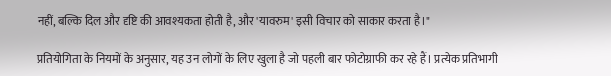नहीं, बल्कि दिल और दृष्टि की आवश्यकता होती है, और 'यावरुम' इसी विचार को साकार करता है।"

प्रतियोगिता के नियमों के अनुसार, यह उन लोगों के लिए खुला है जो पहली बार फोटोग्राफी कर रहे हैं। प्रत्येक प्रतिभागी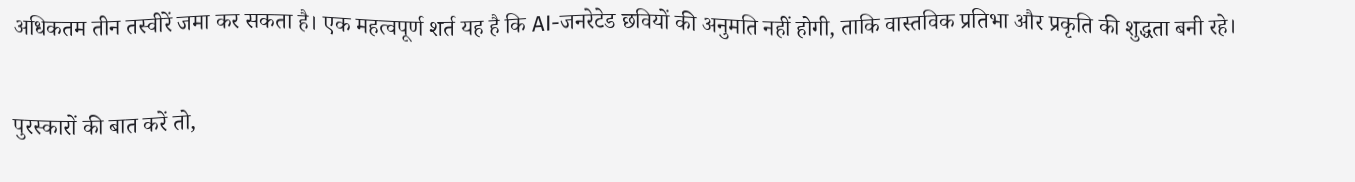अधिकतम तीन तस्वीरें जमा कर सकता है। एक महत्वपूर्ण शर्त यह है कि AI-जनरेटेड छवियों की अनुमति नहीं होगी, ताकि वास्तविक प्रतिभा और प्रकृति की शुद्धता बनी रहे।

पुरस्कारों की बात करें तो,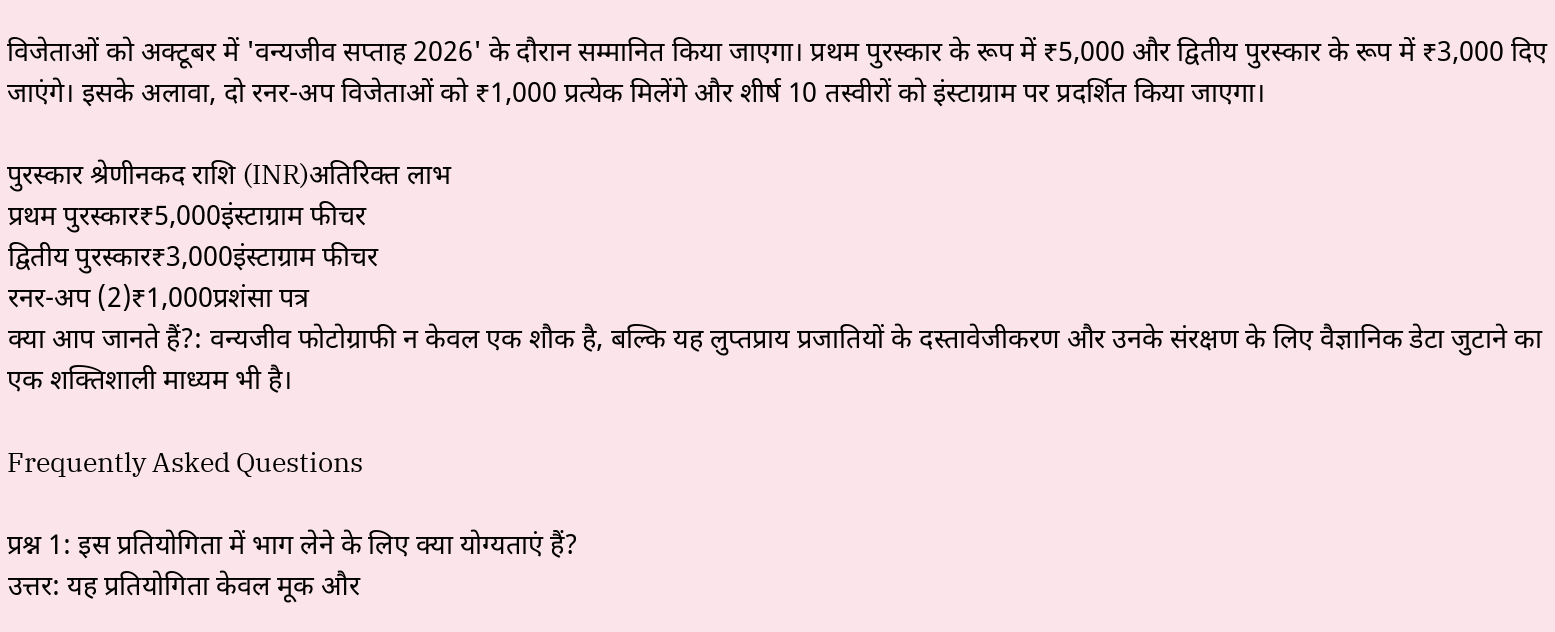विजेताओं को अक्टूबर में 'वन्यजीव सप्ताह 2026' के दौरान सम्मानित किया जाएगा। प्रथम पुरस्कार के रूप में ₹5,000 और द्वितीय पुरस्कार के रूप में ₹3,000 दिए जाएंगे। इसके अलावा, दो रनर-अप विजेताओं को ₹1,000 प्रत्येक मिलेंगे और शीर्ष 10 तस्वीरों को इंस्टाग्राम पर प्रदर्शित किया जाएगा।

पुरस्कार श्रेणीनकद राशि (INR)अतिरिक्त लाभ
प्रथम पुरस्कार₹5,000इंस्टाग्राम फीचर
द्वितीय पुरस्कार₹3,000इंस्टाग्राम फीचर
रनर-अप (2)₹1,000प्रशंसा पत्र
क्या आप जानते हैं?: वन्यजीव फोटोग्राफी न केवल एक शौक है, बल्कि यह लुप्तप्राय प्रजातियों के दस्तावेजीकरण और उनके संरक्षण के लिए वैज्ञानिक डेटा जुटाने का एक शक्तिशाली माध्यम भी है।

Frequently Asked Questions

प्रश्न 1: इस प्रतियोगिता में भाग लेने के लिए क्या योग्यताएं हैं?
उत्तर: यह प्रतियोगिता केवल मूक और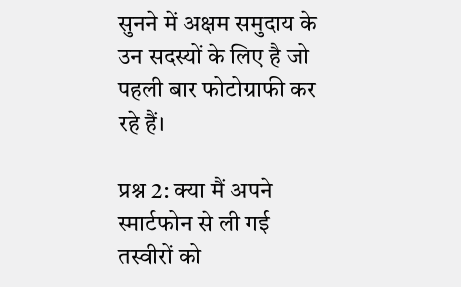सुनने में अक्षम समुदाय के उन सदस्यों के लिए है जो पहली बार फोटोग्राफी कर रहे हैं।

प्रश्न 2: क्या मैं अपने स्मार्टफोन से ली गई तस्वीरों को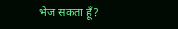भेज सकता हूँ?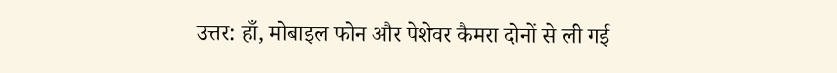उत्तर: हाँ, मोबाइल फोन और पेशेवर कैमरा दोनों से ली गई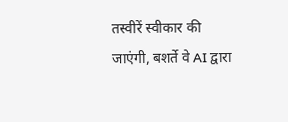तस्वीरें स्वीकार की जाएंगी, बशर्ते वे AI द्वारा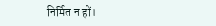निर्मित न हों।